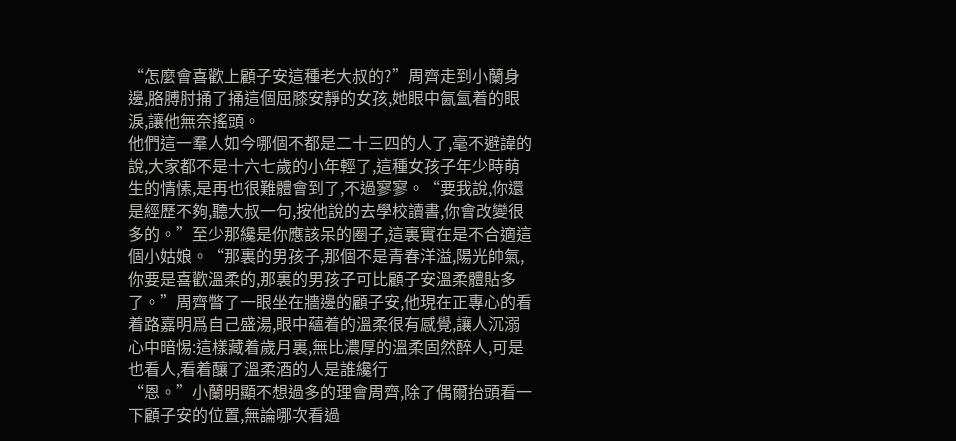“怎麼會喜歡上顧子安這種老大叔的?”周齊走到小蘭身邊,胳膊肘捅了捅這個屈膝安靜的女孩,她眼中氤氳着的眼淚,讓他無奈搖頭。
他們這一羣人如今哪個不都是二十三四的人了,毫不避諱的說,大家都不是十六七歲的小年輕了,這種女孩子年少時萌生的情愫,是再也很難體會到了,不過寥寥。“要我說,你還是經歷不夠,聽大叔一句,按他說的去學校讀書,你會改變很多的。”至少那纔是你應該呆的圈子,這裏實在是不合適這個小姑娘。“那裏的男孩子,那個不是青春洋溢,陽光帥氣,你要是喜歡溫柔的,那裏的男孩子可比顧子安溫柔體貼多了。”周齊瞥了一眼坐在牆邊的顧子安,他現在正專心的看着路嘉明爲自己盛湯,眼中蘊着的溫柔很有感覺,讓人沉溺心中暗惕:這樣藏着歲月裏,無比濃厚的溫柔固然醉人,可是也看人,看着釀了溫柔酒的人是誰纔行
“恩。”小蘭明顯不想過多的理會周齊,除了偶爾抬頭看一下顧子安的位置,無論哪次看過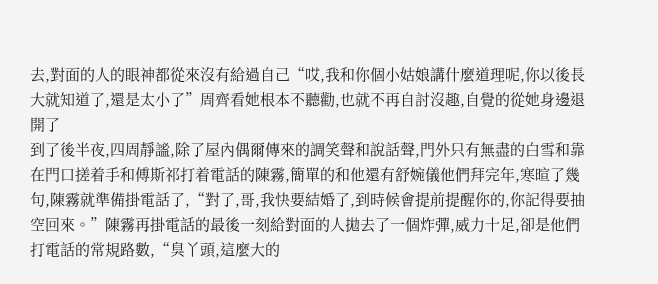去,對面的人的眼神都從來沒有給過自己“哎,我和你個小姑娘講什麼道理呢,你以後長大就知道了,還是太小了”周齊看她根本不聽勸,也就不再自討沒趣,自覺的從她身邊退開了
到了後半夜,四周靜謐,除了屋內偶爾傳來的調笑聲和說話聲,門外只有無盡的白雪和靠在門口搓着手和傅斯祁打着電話的陳霧,簡單的和他還有舒婉儀他們拜完年,寒暄了幾句,陳霧就準備掛電話了,“對了,哥,我快要結婚了,到時候會提前提醒你的,你記得要抽空回來。”陳霧再掛電話的最後一刻給對面的人拋去了一個炸彈,威力十足,卻是他們打電話的常規路數,“臭丫頭,這麼大的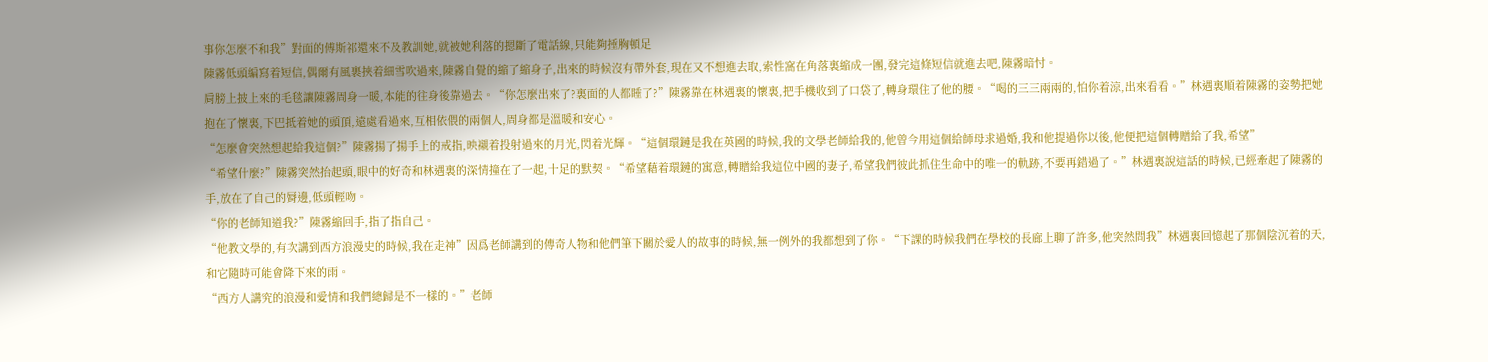事你怎麼不和我”對面的傅斯祁還來不及教訓她,就被她利落的摁斷了電話線,只能夠捶胸頓足
陳霧低頭編寫着短信,偶爾有風裹挾着細雪吹過來,陳霧自覺的縮了縮身子,出來的時候沒有帶外套,現在又不想進去取,索性窩在角落裏縮成一團,發完這條短信就進去吧,陳霧暗忖。
肩膀上披上來的毛毯讓陳霧周身一暖,本能的往身後靠過去。“你怎麼出來了?裏面的人都睡了?”陳霧靠在林遇裏的懷裏,把手機收到了口袋了,轉身環住了他的腰。“喝的三三兩兩的,怕你着涼,出來看看。”林遇裏順着陳霧的姿勢把她抱在了懷裏,下巴抵着她的頭頂,遠處看過來,互相依偎的兩個人,周身都是溫暖和安心。
“怎麼會突然想起給我這個?”陳霧揚了揚手上的戒指,映襯着投射過來的月光,閃着光輝。“這個環鏈是我在英國的時候,我的文學老師給我的,他曾今用這個給師母求過婚,我和他提過你以後,他便把這個轉贈給了我,希望”
“希望什麼?”陳霧突然抬起頭,眼中的好奇和林遇裏的深情撞在了一起,十足的默契。“希望藉着環鏈的寓意,轉贈給我這位中國的妻子,希望我們彼此抓住生命中的唯一的軌跡,不要再錯過了。”林遇裏說這話的時候,已經牽起了陳霧的手,放在了自己的脣邊,低頭輕吻。
“你的老師知道我?”陳霧縮回手,指了指自己。
“他教文學的,有次講到西方浪漫史的時候,我在走神”因爲老師講到的傳奇人物和他們筆下關於愛人的故事的時候,無一例外的我都想到了你。“下課的時候我們在學校的長廊上聊了許多,他突然問我”林遇裏回憶起了那個陰沉着的天,和它隨時可能會降下來的雨。
“西方人講究的浪漫和愛情和我們總歸是不一樣的。”老師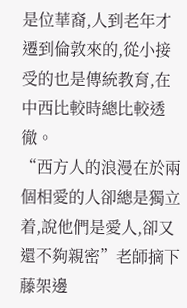是位華裔,人到老年才遷到倫敦來的,從小接受的也是傳統教育,在中西比較時總比較透徹。
“西方人的浪漫在於兩個相愛的人卻總是獨立着,說他們是愛人,卻又還不夠親密”老師摘下藤架邊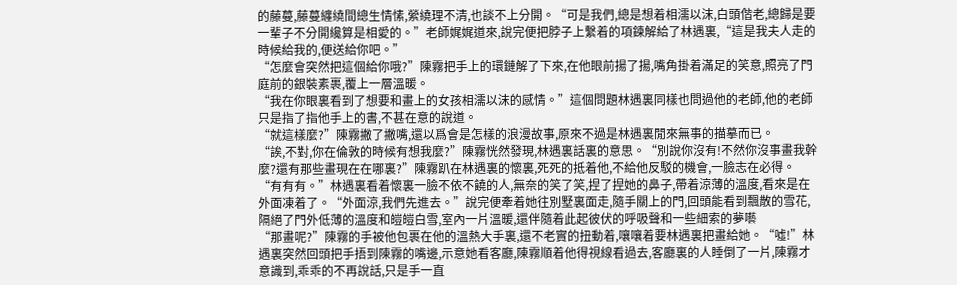的藤蔓,藤蔓纏繞間總生情愫,縈繞理不清,也談不上分開。“可是我們,總是想着相濡以沫,白頭偕老,總歸是要一輩子不分開纔算是相愛的。”老師娓娓道來,說完便把脖子上繫着的項鍊解給了林遇裏,“這是我夫人走的時候給我的,便送給你吧。”
“怎麼會突然把這個給你哦?”陳霧把手上的環鏈解了下來,在他眼前揚了揚,嘴角掛着滿足的笑意,照亮了門庭前的銀裝素裹,覆上一層溫暖。
“我在你眼裏看到了想要和畫上的女孩相濡以沫的感情。”這個問題林遇裏同樣也問過他的老師,他的老師只是指了指他手上的書,不甚在意的說道。
“就這樣麼?”陳霧撇了撇嘴,還以爲會是怎樣的浪漫故事,原來不過是林遇裏閒來無事的描摹而已。
“誒,不對,你在倫敦的時候有想我麼?”陳霧恍然發現,林遇裏話裏的意思。“別說你沒有!不然你沒事畫我幹麼?還有那些畫現在在哪裏?”陳霧趴在林遇裏的懷裏,死死的抵着他,不給他反駁的機會,一臉志在必得。
“有有有。”林遇裏看着懷裏一臉不依不饒的人,無奈的笑了笑,捏了捏她的鼻子,帶着涼薄的溫度,看來是在外面凍着了。“外面涼,我們先進去。”說完便牽着她往別墅裏面走,隨手關上的門,回頭能看到飄散的雪花,隔絕了門外低薄的溫度和皚皚白雪,室內一片溫暖,還伴隨着此起彼伏的呼吸聲和一些細索的夢囈
“那畫呢?”陳霧的手被他包裹在他的溫熱大手裏,還不老實的扭動着,嚷嚷着要林遇裏把畫給她。“噓!”林遇裏突然回頭把手捂到陳霧的嘴邊,示意她看客廳,陳霧順着他得視線看過去,客廳裏的人睡倒了一片,陳霧才意識到,乖乖的不再說話,只是手一直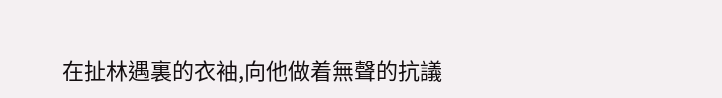在扯林遇裏的衣袖,向他做着無聲的抗議